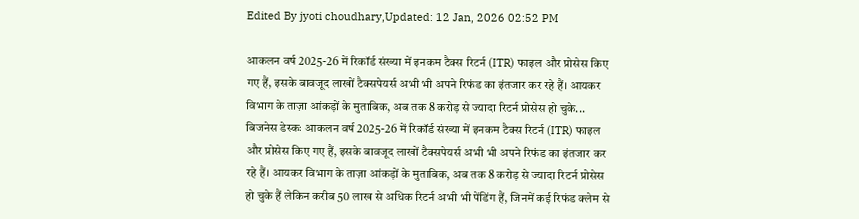Edited By jyoti choudhary,Updated: 12 Jan, 2026 02:52 PM

आकलन वर्ष 2025-26 में रिकॉर्ड संख्या में इनकम टैक्स रिटर्न (ITR) फाइल और प्रोसेस किए गए हैं, इसके बावजूद लाखों टैक्सपेयर्स अभी भी अपने रिफंड का इंतजार कर रहे हैं। आयकर विभाग के ताज़ा आंकड़ों के मुताबिक, अब तक 8 करोड़ से ज्यादा रिटर्न प्रोसेस हो चुके...
बिजनेस डेस्कः आकलन वर्ष 2025-26 में रिकॉर्ड संख्या में इनकम टैक्स रिटर्न (ITR) फाइल और प्रोसेस किए गए हैं, इसके बावजूद लाखों टैक्सपेयर्स अभी भी अपने रिफंड का इंतजार कर रहे हैं। आयकर विभाग के ताज़ा आंकड़ों के मुताबिक, अब तक 8 करोड़ से ज्यादा रिटर्न प्रोसेस हो चुके हैं लेकिन करीब 50 लाख से अधिक रिटर्न अभी भी पेंडिंग हैं, जिनमें कई रिफंड क्लेम से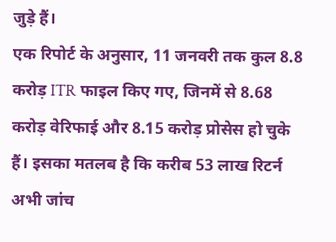जुड़े हैं।
एक रिपोर्ट के अनुसार, 11 जनवरी तक कुल 8.8 करोड़ ITR फाइल किए गए, जिनमें से 8.68 करोड़ वेरिफाई और 8.15 करोड़ प्रोसेस हो चुके हैं। इसका मतलब है कि करीब 53 लाख रिटर्न अभी जांच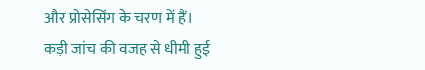और प्रोसेसिंग के चरण में हैं।
कड़ी जांच की वजह से धीमी हुई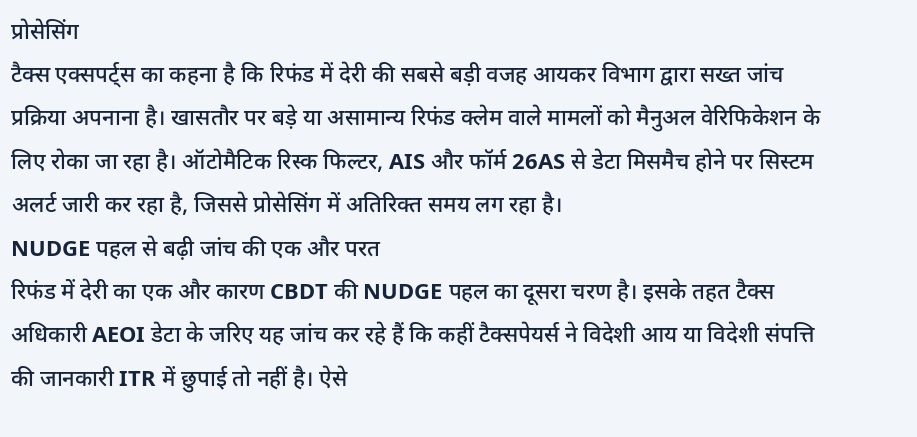प्रोसेसिंग
टैक्स एक्सपर्ट्स का कहना है कि रिफंड में देरी की सबसे बड़ी वजह आयकर विभाग द्वारा सख्त जांच प्रक्रिया अपनाना है। खासतौर पर बड़े या असामान्य रिफंड क्लेम वाले मामलों को मैनुअल वेरिफिकेशन के लिए रोका जा रहा है। ऑटोमैटिक रिस्क फिल्टर, AIS और फॉर्म 26AS से डेटा मिसमैच होने पर सिस्टम अलर्ट जारी कर रहा है, जिससे प्रोसेसिंग में अतिरिक्त समय लग रहा है।
NUDGE पहल से बढ़ी जांच की एक और परत
रिफंड में देरी का एक और कारण CBDT की NUDGE पहल का दूसरा चरण है। इसके तहत टैक्स अधिकारी AEOI डेटा के जरिए यह जांच कर रहे हैं कि कहीं टैक्सपेयर्स ने विदेशी आय या विदेशी संपत्ति की जानकारी ITR में छुपाई तो नहीं है। ऐसे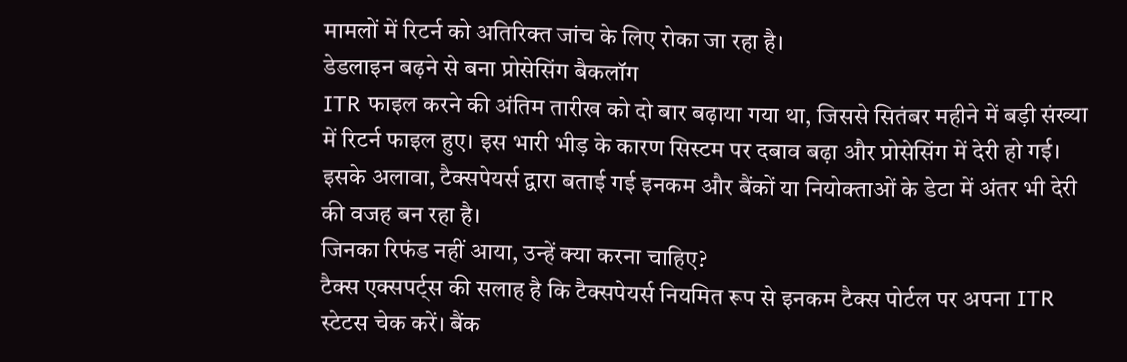मामलों में रिटर्न को अतिरिक्त जांच के लिए रोका जा रहा है।
डेडलाइन बढ़ने से बना प्रोसेसिंग बैकलॉग
ITR फाइल करने की अंतिम तारीख को दो बार बढ़ाया गया था, जिससे सितंबर महीने में बड़ी संख्या में रिटर्न फाइल हुए। इस भारी भीड़ के कारण सिस्टम पर दबाव बढ़ा और प्रोसेसिंग में देरी हो गई। इसके अलावा, टैक्सपेयर्स द्वारा बताई गई इनकम और बैंकों या नियोक्ताओं के डेटा में अंतर भी देरी की वजह बन रहा है।
जिनका रिफंड नहीं आया, उन्हें क्या करना चाहिए?
टैक्स एक्सपर्ट्स की सलाह है कि टैक्सपेयर्स नियमित रूप से इनकम टैक्स पोर्टल पर अपना ITR स्टेटस चेक करें। बैंक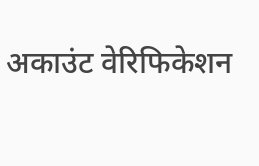अकाउंट वेरिफिकेशन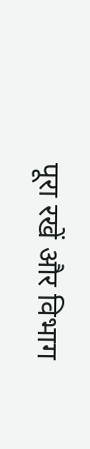पूरा रखें और विभाग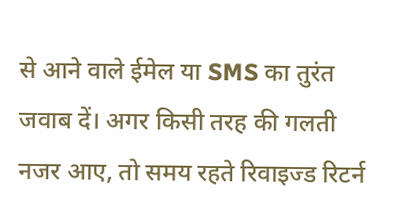से आने वाले ईमेल या SMS का तुरंत जवाब दें। अगर किसी तरह की गलती नजर आए, तो समय रहते रिवाइज्ड रिटर्न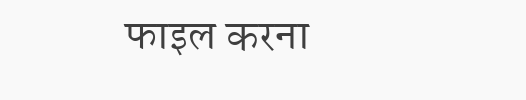फाइल करना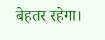बेहतर रहेगा।